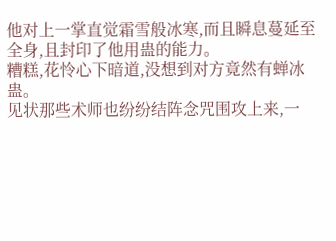他对上一掌直觉霜雪般冰寒,而且瞬息蔓延至全身,且封印了他用蛊的能力。
糟糕,花怜心下暗道,没想到对方竟然有蝉冰蛊。
见状那些术师也纷纷结阵念咒围攻上来,一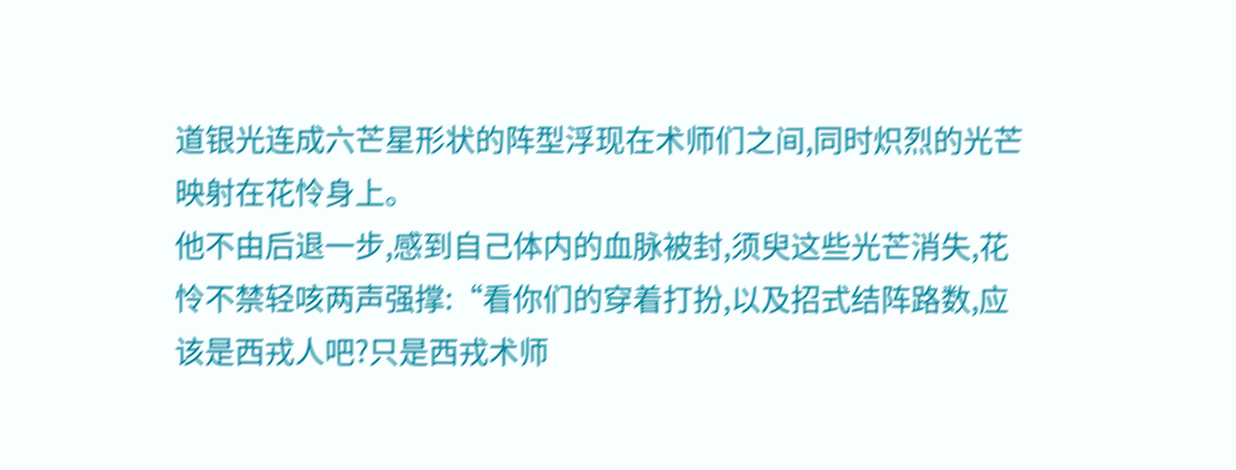道银光连成六芒星形状的阵型浮现在术师们之间,同时炽烈的光芒映射在花怜身上。
他不由后退一步,感到自己体内的血脉被封,须臾这些光芒消失,花怜不禁轻咳两声强撑:“看你们的穿着打扮,以及招式结阵路数,应该是西戎人吧?只是西戎术师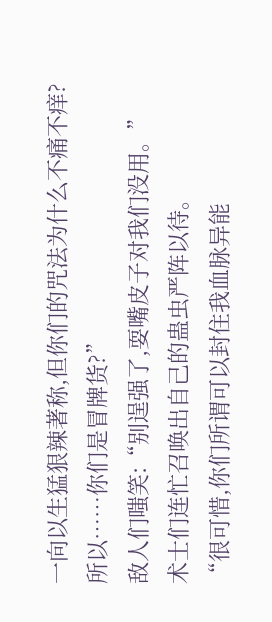一向以生猛狠辣著称,但你们的咒法为什么不痛不痒?所以……你们是冒牌货?”
敌人们嗤笑:“别逞强了,耍嘴皮子对我们没用。”
术士们连忙召唤出自己的蛊虫严阵以待。
“很可惜,你们所谓可以封住我血脉异能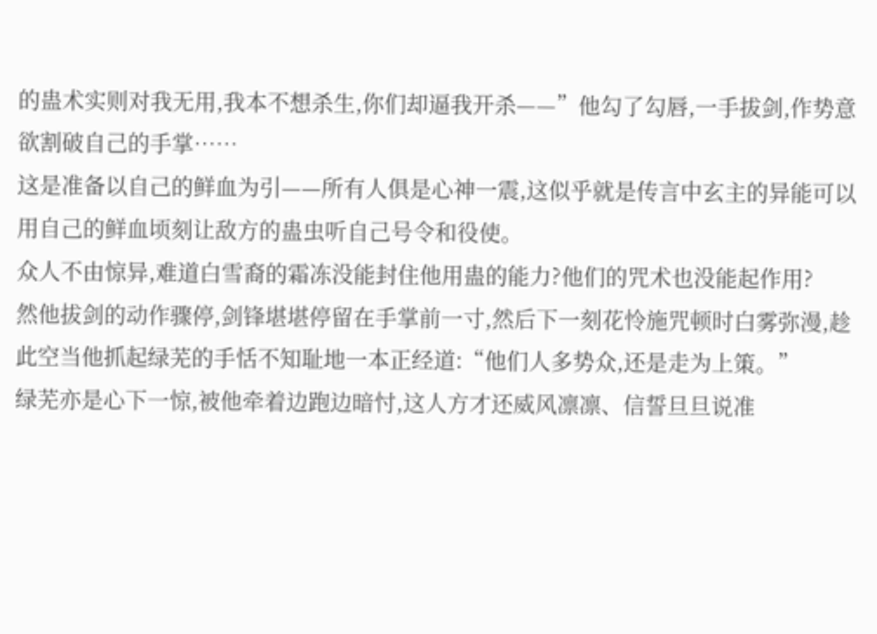的蛊术实则对我无用,我本不想杀生,你们却逼我开杀——”他勾了勾唇,一手拔剑,作势意欲割破自己的手掌……
这是准备以自己的鲜血为引——所有人俱是心神一震,这似乎就是传言中玄主的异能可以用自己的鲜血顷刻让敌方的蛊虫听自己号令和役使。
众人不由惊异,难道白雪裔的霜冻没能封住他用蛊的能力?他们的咒术也没能起作用?
然他拔剑的动作骤停,剑锋堪堪停留在手掌前一寸,然后下一刻花怜施咒顿时白雾弥漫,趁此空当他抓起绿芜的手恬不知耻地一本正经道:“他们人多势众,还是走为上策。”
绿芜亦是心下一惊,被他牵着边跑边暗忖,这人方才还威风凛凛、信誓旦旦说准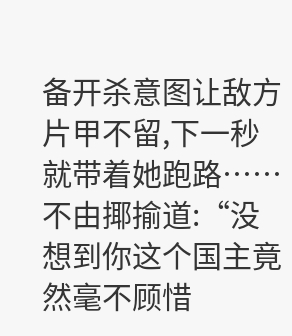备开杀意图让敌方片甲不留,下一秒就带着她跑路……不由揶揄道:“没想到你这个国主竟然毫不顾惜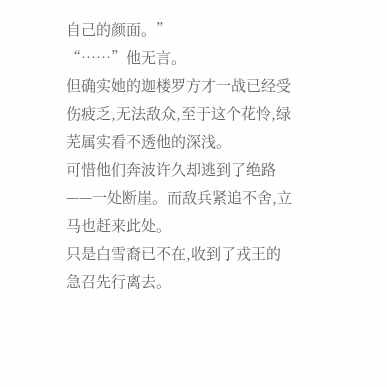自己的颜面。”
“……”他无言。
但确实她的迦楼罗方才一战已经受伤疲乏,无法敌众,至于这个花怜,绿芜属实看不透他的深浅。
可惜他们奔波许久却逃到了绝路——一处断崖。而敌兵紧追不舍,立马也赶来此处。
只是白雪裔已不在,收到了戎王的急召先行离去。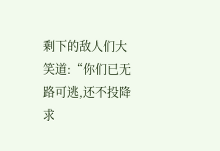剩下的敌人们大笑道:“你们已无路可逃,还不投降求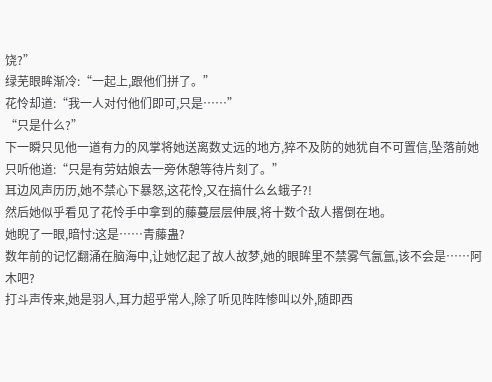饶?”
绿芜眼眸渐冷:“一起上,跟他们拼了。”
花怜却道:“我一人对付他们即可,只是……”
“只是什么?”
下一瞬只见他一道有力的风掌将她送离数丈远的地方,猝不及防的她犹自不可置信,坠落前她只听他道:“只是有劳姑娘去一旁休憩等待片刻了。”
耳边风声历历,她不禁心下暴怒,这花怜,又在搞什么幺蛾子?!
然后她似乎看见了花怜手中拿到的藤蔓层层伸展,将十数个敌人撂倒在地。
她睨了一眼,暗忖:这是……青藤蛊?
数年前的记忆翻涌在脑海中,让她忆起了故人故梦,她的眼眸里不禁雾气氤氲,该不会是……阿木吧?
打斗声传来,她是羽人,耳力超乎常人,除了听见阵阵惨叫以外,随即西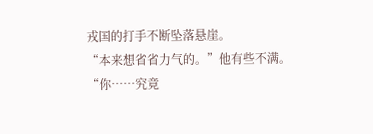戎国的打手不断坠落悬崖。
“本来想省省力气的。”他有些不满。
“你……究竟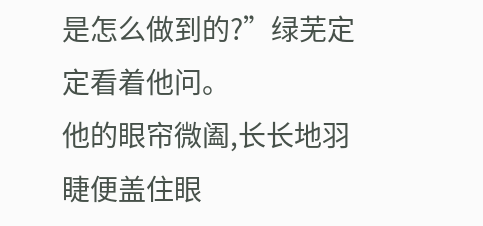是怎么做到的?”绿芜定定看着他问。
他的眼帘微阖,长长地羽睫便盖住眼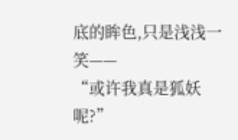底的眸色,只是浅浅一笑——
“或许我真是狐妖呢?”